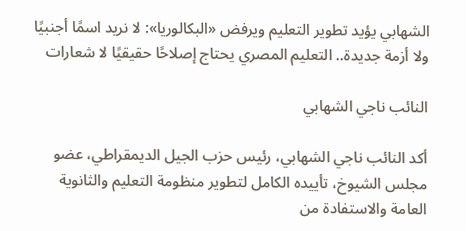الشهابي يؤيد تطوير التعليم ويرفض «البكالوريا»: لا نريد اسمًا أجنبيًا ولا أزمة جديدة.. التعليم المصري يحتاج إصلاحًا حقيقيًا لا شعارات

النائب ناجي الشهابي

أكد النائب ناجي الشهابي، رئيس حزب الجيل الديمقراطي، عضو مجلس الشيوخ، تأييده الكامل لتطوير منظومة التعليم والثانوية العامة والاستفادة من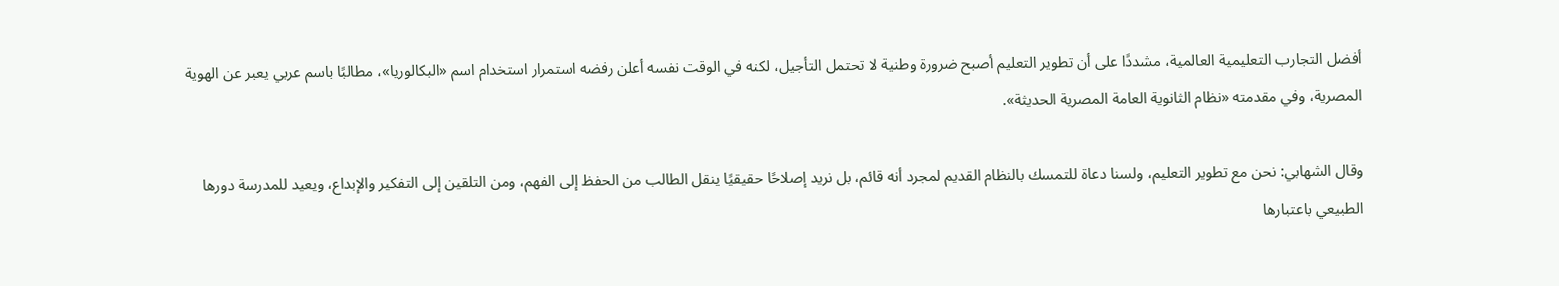أفضل التجارب التعليمية العالمية، مشددًا على أن تطوير التعليم أصبح ضرورة وطنية لا تحتمل التأجيل، لكنه في الوقت نفسه أعلن رفضه استمرار استخدام اسم «البكالوريا»، مطالبًا باسم عربي يعبر عن الهوية المصرية، وفي مقدمته «نظام الثانوية العامة المصرية الحديثة».

وقال الشهابي: نحن مع تطوير التعليم، ولسنا دعاة للتمسك بالنظام القديم لمجرد أنه قائم، بل نريد إصلاحًا حقيقيًا ينقل الطالب من الحفظ إلى الفهم، ومن التلقين إلى التفكير والإبداع، ويعيد للمدرسة دورها الطبيعي باعتبارها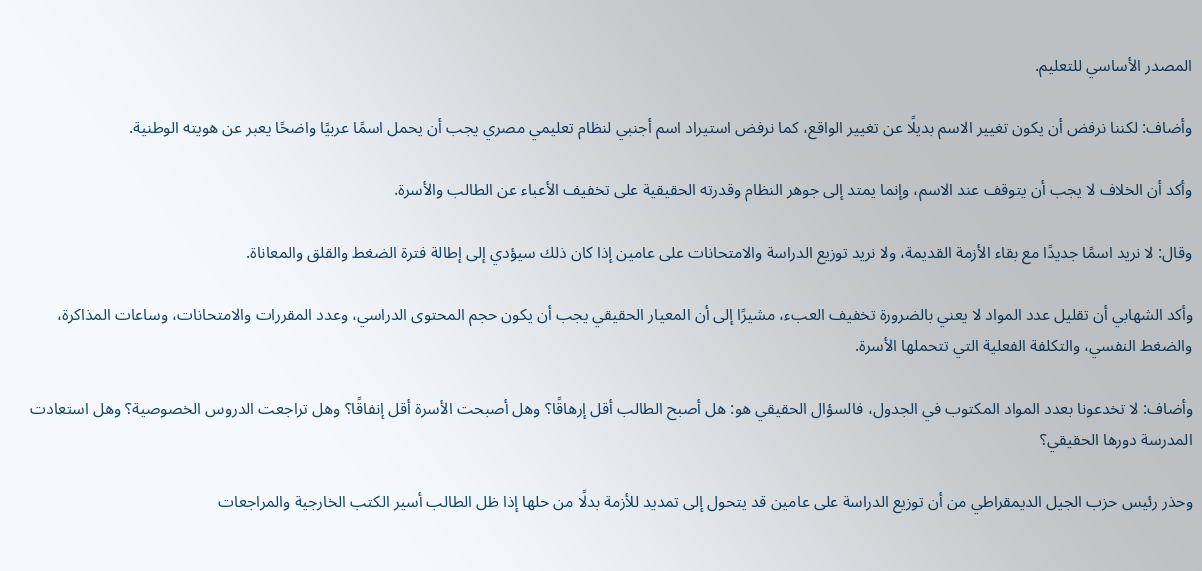المصدر الأساسي للتعليم.

وأضاف: لكننا نرفض أن يكون تغيير الاسم بديلًا عن تغيير الواقع، كما نرفض استيراد اسم أجنبي لنظام تعليمي مصري يجب أن يحمل اسمًا عربيًا واضحًا يعبر عن هويته الوطنية.

وأكد أن الخلاف لا يجب أن يتوقف عند الاسم، وإنما يمتد إلى جوهر النظام وقدرته الحقيقية على تخفيف الأعباء عن الطالب والأسرة.

وقال: لا نريد اسمًا جديدًا مع بقاء الأزمة القديمة، ولا نريد توزيع الدراسة والامتحانات على عامين إذا كان ذلك سيؤدي إلى إطالة فترة الضغط والقلق والمعاناة.

وأكد الشهابي أن تقليل عدد المواد لا يعني بالضرورة تخفيف العبء، مشيرًا إلى أن المعيار الحقيقي يجب أن يكون حجم المحتوى الدراسي، وعدد المقررات والامتحانات، وساعات المذاكرة، والضغط النفسي، والتكلفة الفعلية التي تتحملها الأسرة.

وأضاف: لا تخدعونا بعدد المواد المكتوب في الجدول، فالسؤال الحقيقي هو: هل أصبح الطالب أقل إرهاقًا؟ وهل أصبحت الأسرة أقل إنفاقًا؟ وهل تراجعت الدروس الخصوصية؟ وهل استعادت المدرسة دورها الحقيقي؟

وحذر رئيس حزب الجيل الديمقراطي من أن توزيع الدراسة على عامين قد يتحول إلى تمديد للأزمة بدلًا من حلها إذا ظل الطالب أسير الكتب الخارجية والمراجعات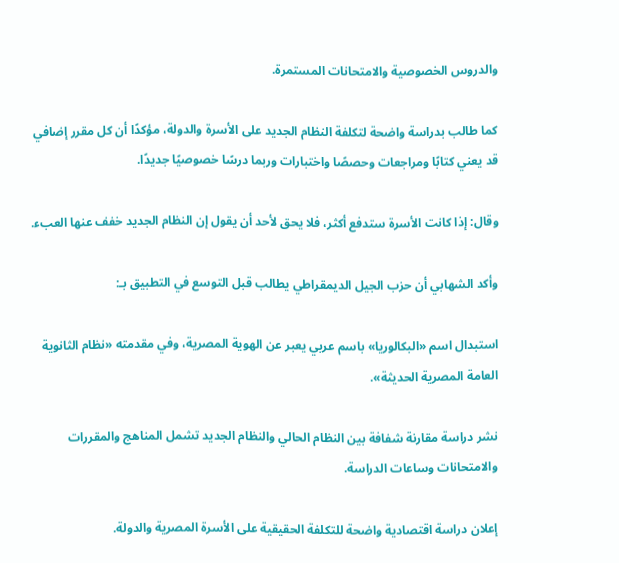والدروس الخصوصية والامتحانات المستمرة.

كما طالب بدراسة واضحة لتكلفة النظام الجديد على الأسرة والدولة، مؤكدًا أن كل مقرر إضافي قد يعني كتابًا ومراجعات وحصصًا واختبارات وربما درسًا خصوصيًا جديدًا.

وقال: إذا كانت الأسرة ستدفع أكثر، فلا يحق لأحد أن يقول إن النظام الجديد خفف عنها العبء.

وأكد الشهابي أن حزب الجيل الديمقراطي يطالب قبل التوسع في التطبيق بـ:

استبدال اسم «البكالوريا» باسم عربي يعبر عن الهوية المصرية، وفي مقدمته «نظام الثانوية العامة المصرية الحديثة».

نشر دراسة مقارنة شفافة بين النظام الحالي والنظام الجديد تشمل المناهج والمقررات والامتحانات وساعات الدراسة.

إعلان دراسة اقتصادية واضحة للتكلفة الحقيقية على الأسرة المصرية والدولة.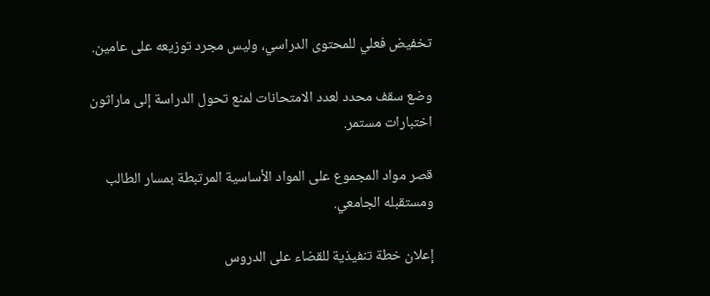تخفيض فعلي للمحتوى الدراسي، وليس مجرد توزيعه على عامين.

وضع سقف محدد لعدد الامتحانات لمنع تحول الدراسة إلى ماراثون اختبارات مستمر.

قصر مواد المجموع على المواد الأساسية المرتبطة بمسار الطالب ومستقبله الجامعي.

إعلان خطة تنفيذية للقضاء على الدروس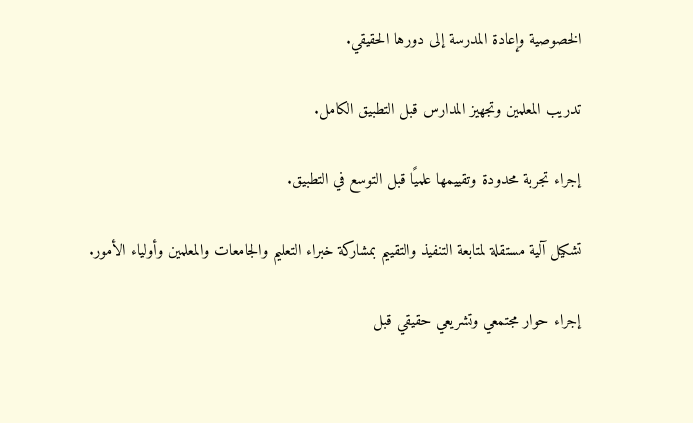الخصوصية وإعادة المدرسة إلى دورها الحقيقي.

تدريب المعلمين وتجهيز المدارس قبل التطبيق الكامل.

إجراء تجربة محدودة وتقييمها علميًا قبل التوسع في التطبيق.

تشكيل آلية مستقلة لمتابعة التنفيذ والتقييم بمشاركة خبراء التعليم والجامعات والمعلمين وأولياء الأمور.

إجراء حوار مجتمعي وتشريعي حقيقي قبل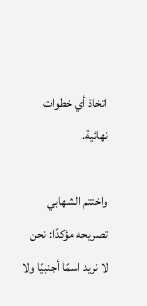اتخاذ أي خطوات نهائية.

واختتم الشهابي تصريحه مؤكدًا: نحن لا نريد اسمًا أجنبيًا ولا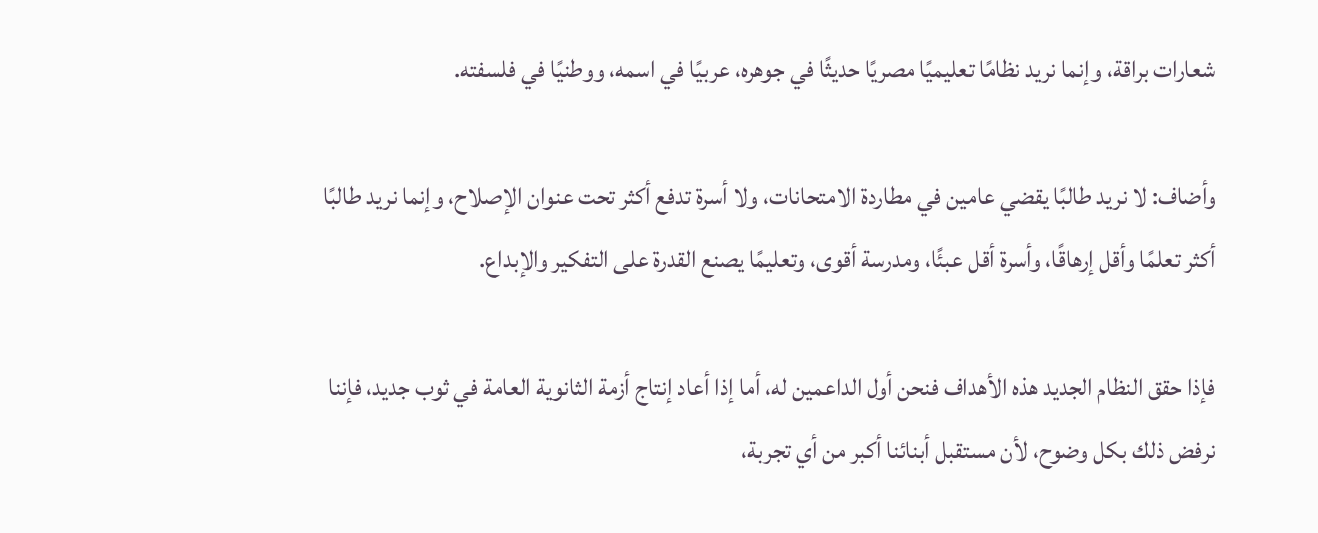شعارات براقة، وإنما نريد نظامًا تعليميًا مصريًا حديثًا في جوهره، عربيًا في اسمه، ووطنيًا في فلسفته.

وأضاف: لا نريد طالبًا يقضي عامين في مطاردة الامتحانات، ولا أسرة تدفع أكثر تحت عنوان الإصلاح، وإنما نريد طالبًا أكثر تعلمًا وأقل إرهاقًا، وأسرة أقل عبئًا، ومدرسة أقوى، وتعليمًا يصنع القدرة على التفكير والإبداع.

فإذا حقق النظام الجديد هذه الأهداف فنحن أول الداعمين له، أما إذا أعاد إنتاج أزمة الثانوية العامة في ثوب جديد، فإننا نرفض ذلك بكل وضوح، لأن مستقبل أبنائنا أكبر من أي تجربة،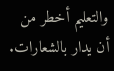والتعليم أخطر من أن يدار بالشعارات.